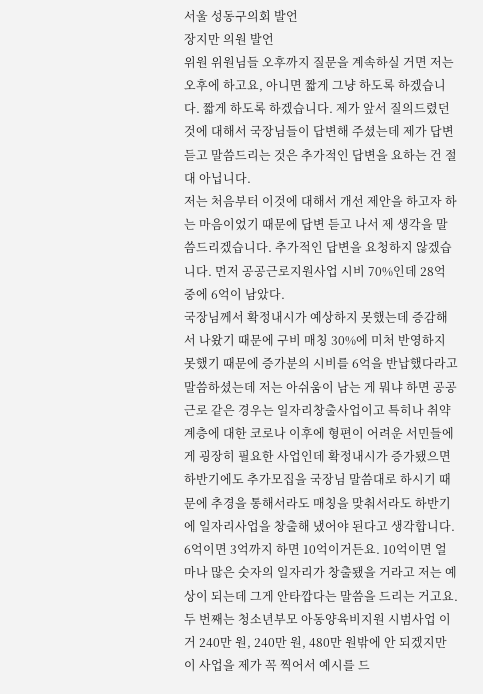서울 성동구의회 발언
장지만 의원 발언
위원 위원님들 오후까지 질문을 계속하실 거면 저는 오후에 하고요, 아니면 짧게 그냥 하도록 하겠습니다. 짧게 하도록 하겠습니다. 제가 앞서 질의드렸던 것에 대해서 국장님들이 답변해 주셨는데 제가 답변 듣고 말씀드리는 것은 추가적인 답변을 요하는 건 절대 아닙니다.
저는 처음부터 이것에 대해서 개선 제안을 하고자 하는 마음이었기 때문에 답변 듣고 나서 제 생각을 말씀드리겠습니다. 추가적인 답변을 요청하지 않겠습니다. 먼저 공공근로지원사업 시비 70%인데 28억 중에 6억이 남았다.
국장님께서 확정내시가 예상하지 못했는데 증감해서 나왔기 때문에 구비 매칭 30%에 미처 반영하지 못했기 때문에 증가분의 시비를 6억을 반납했다라고 말씀하셨는데 저는 아쉬움이 남는 게 뭐냐 하면 공공근로 같은 경우는 일자리창출사업이고 특히나 취약계층에 대한 코로나 이후에 형편이 어려운 서민들에게 굉장히 필요한 사업인데 확정내시가 증가됐으면 하반기에도 추가모집을 국장님 말씀대로 하시기 때문에 추경을 통해서라도 매칭을 맞춰서라도 하반기에 일자리사업을 창출해 냈어야 된다고 생각합니다. 6억이면 3억까지 하면 10억이거든요. 10억이면 얼마나 많은 숫자의 일자리가 창출됐을 거라고 저는 예상이 되는데 그게 안타깝다는 말씀을 드리는 거고요.
두 번째는 청소년부모 아동양육비지원 시범사업 이거 240만 원, 240만 원, 480만 원밖에 안 되겠지만 이 사업을 제가 꼭 찍어서 예시를 드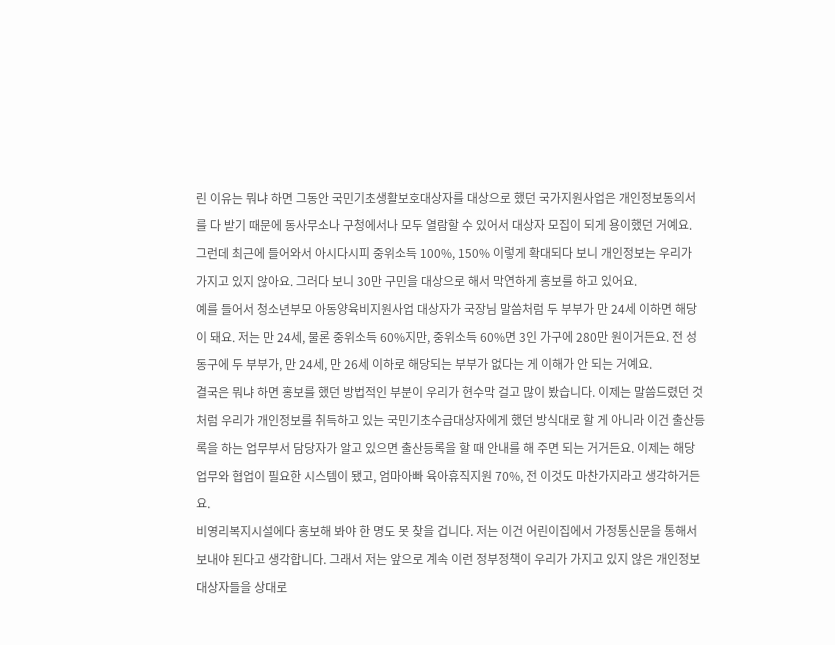린 이유는 뭐냐 하면 그동안 국민기초생활보호대상자를 대상으로 했던 국가지원사업은 개인정보동의서를 다 받기 때문에 동사무소나 구청에서나 모두 열람할 수 있어서 대상자 모집이 되게 용이했던 거예요. 그런데 최근에 들어와서 아시다시피 중위소득 100%, 150% 이렇게 확대되다 보니 개인정보는 우리가 가지고 있지 않아요. 그러다 보니 30만 구민을 대상으로 해서 막연하게 홍보를 하고 있어요.
예를 들어서 청소년부모 아동양육비지원사업 대상자가 국장님 말씀처럼 두 부부가 만 24세 이하면 해당이 돼요. 저는 만 24세, 물론 중위소득 60%지만, 중위소득 60%면 3인 가구에 280만 원이거든요. 전 성동구에 두 부부가, 만 24세, 만 26세 이하로 해당되는 부부가 없다는 게 이해가 안 되는 거예요.
결국은 뭐냐 하면 홍보를 했던 방법적인 부분이 우리가 현수막 걸고 많이 봤습니다. 이제는 말씀드렸던 것처럼 우리가 개인정보를 취득하고 있는 국민기초수급대상자에게 했던 방식대로 할 게 아니라 이건 출산등록을 하는 업무부서 담당자가 알고 있으면 출산등록을 할 때 안내를 해 주면 되는 거거든요. 이제는 해당 업무와 협업이 필요한 시스템이 됐고, 엄마아빠 육아휴직지원 70%, 전 이것도 마찬가지라고 생각하거든요.
비영리복지시설에다 홍보해 봐야 한 명도 못 찾을 겁니다. 저는 이건 어린이집에서 가정통신문을 통해서 보내야 된다고 생각합니다. 그래서 저는 앞으로 계속 이런 정부정책이 우리가 가지고 있지 않은 개인정보 대상자들을 상대로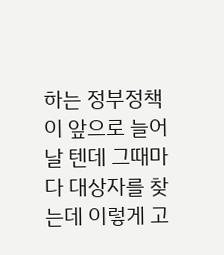하는 정부정책이 앞으로 늘어날 텐데 그때마다 대상자를 찾는데 이렇게 고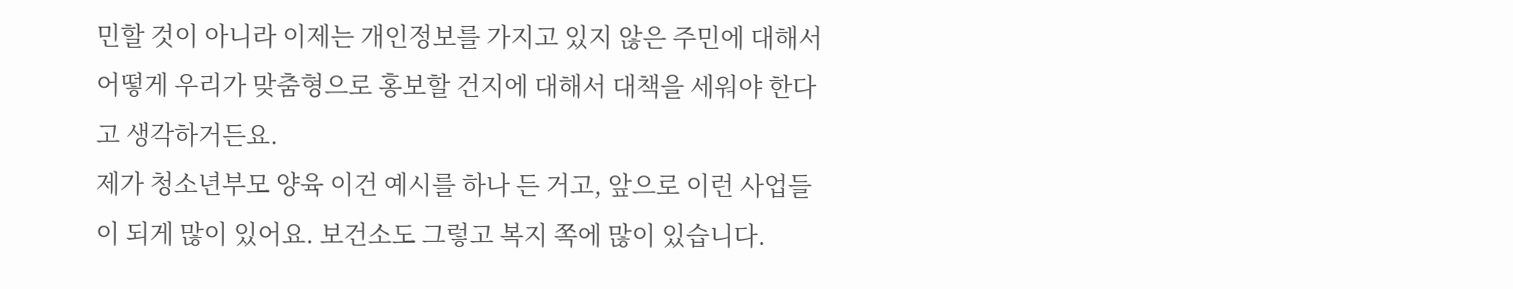민할 것이 아니라 이제는 개인정보를 가지고 있지 않은 주민에 대해서 어떻게 우리가 맞춤형으로 홍보할 건지에 대해서 대책을 세워야 한다고 생각하거든요.
제가 청소년부모 양육 이건 예시를 하나 든 거고, 앞으로 이런 사업들이 되게 많이 있어요. 보건소도 그렇고 복지 쪽에 많이 있습니다.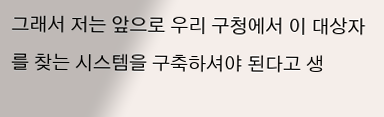그래서 저는 앞으로 우리 구청에서 이 대상자를 찾는 시스템을 구축하셔야 된다고 생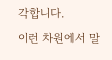각합니다.
이런 차원에서 말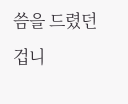씀을 드렸던 겁니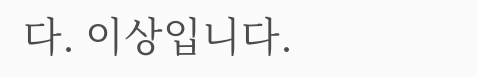다. 이상입니다.